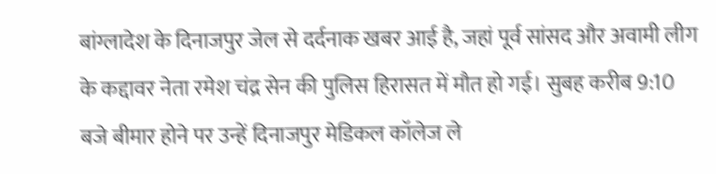बांग्लादेश के दिनाजपुर जेल से दर्दनाक खबर आई है, जहां पूर्व सांसद और अवामी लीग के कद्दावर नेता रमेश चंद्र सेन की पुलिस हिरासत में मौत हो गई। सुबह करीब 9:10 बजे बीमार होने पर उन्हें दिनाजपुर मेडिकल कॉलेज ले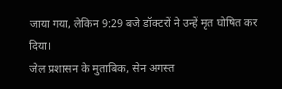जाया गया, लेकिन 9:29 बजे डॉक्टरों ने उन्हें मृत घोषित कर दिया।
जेल प्रशासन के मुताबिक, सेन अगस्त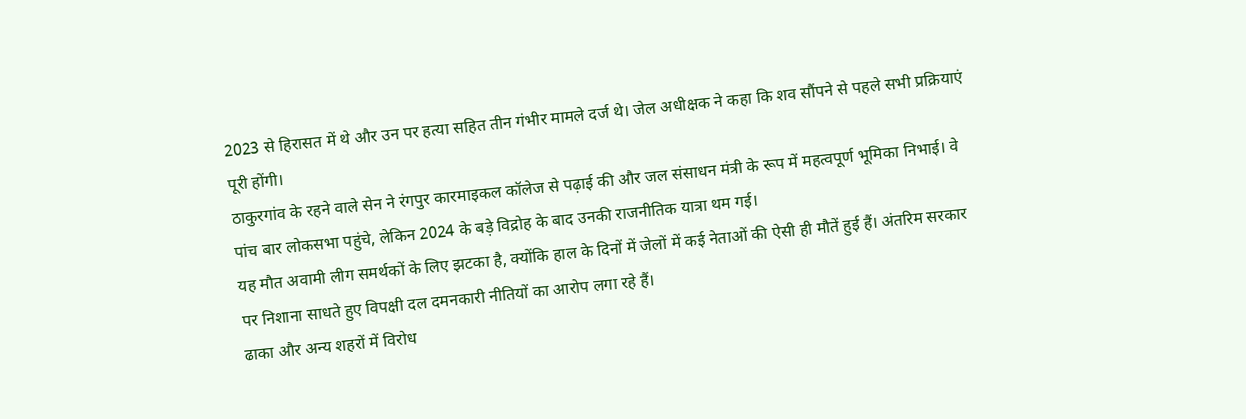2023 से हिरासत में थे और उन पर हत्या सहित तीन गंभीर मामले दर्ज थे। जेल अधीक्षक ने कहा कि शव सौंपने से पहले सभी प्रक्रियाएं पूरी होंगी।
ठाकुरगांव के रहने वाले सेन ने रंगपुर कारमाइकल कॉलेज से पढ़ाई की और जल संसाधन मंत्री के रूप में महत्वपूर्ण भूमिका निभाई। वे पांच बार लोकसभा पहुंचे, लेकिन 2024 के बड़े विद्रोह के बाद उनकी राजनीतिक यात्रा थम गई।
यह मौत अवामी लीग समर्थकों के लिए झटका है, क्योंकि हाल के दिनों में जेलों में कई नेताओं की ऐसी ही मौतें हुई हैं। अंतरिम सरकार पर निशाना साधते हुए विपक्षी दल दमनकारी नीतियों का आरोप लगा रहे हैं।
ढाका और अन्य शहरों में विरोध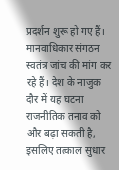प्रदर्शन शुरू हो गए हैं। मानवाधिकार संगठन स्वतंत्र जांच की मांग कर रहे हैं। देश के नाजुक दौर में यह घटना राजनीतिक तनाव को और बढ़ा सकती है, इसलिए तत्काल सुधार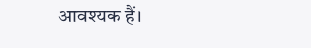आवश्यक हैं।